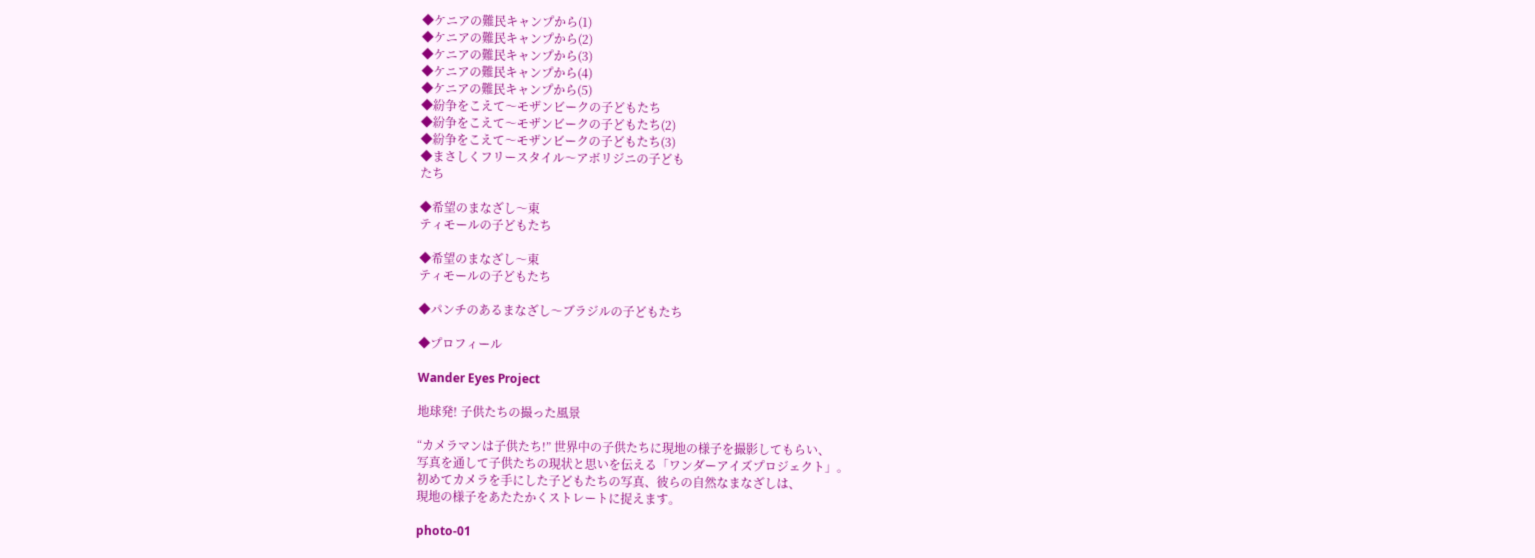◆ケニアの難民キャンプから(1)
◆ケニアの難民キャンプから(2)
◆ケニアの難民キャンプから(3)
◆ケニアの難民キャンプから(4)
◆ケニアの難民キャンプから(5)
◆紛争をこえて〜モザンビークの子どもたち
◆紛争をこえて〜モザンビークの子どもたち(2)
◆紛争をこえて〜モザンビークの子どもたち(3)
◆まさしくフリースタイル〜アボリジニの子ども
たち

◆希望のまなざし〜東
ティモールの子どもたち

◆希望のまなざし〜東
ティモールの子どもたち

◆パンチのあるまなざし〜ブラジルの子どもたち

◆プロフィール

Wander Eyes Project

地球発! 子供たちの撮った風景

“カメラマンは子供たち!” 世界中の子供たちに現地の様子を撮影してもらい、
写真を通して子供たちの現状と思いを伝える「ワンダーアイズプロジェクト」。
初めてカメラを手にした子どもたちの写真、彼らの自然なまなざしは、
現地の様子をあたたかくストレートに捉えます。

photo-01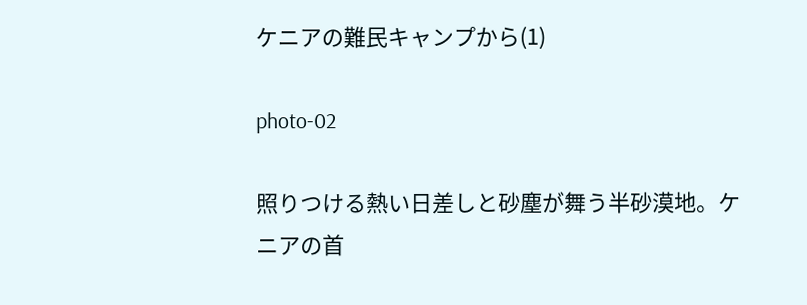ケニアの難民キャンプから(1)

photo-02

照りつける熱い日差しと砂塵が舞う半砂漠地。ケニアの首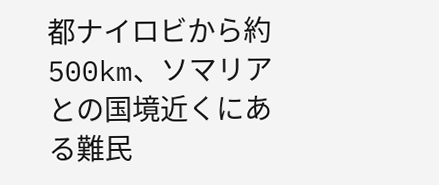都ナイロビから約500km、ソマリアとの国境近くにある難民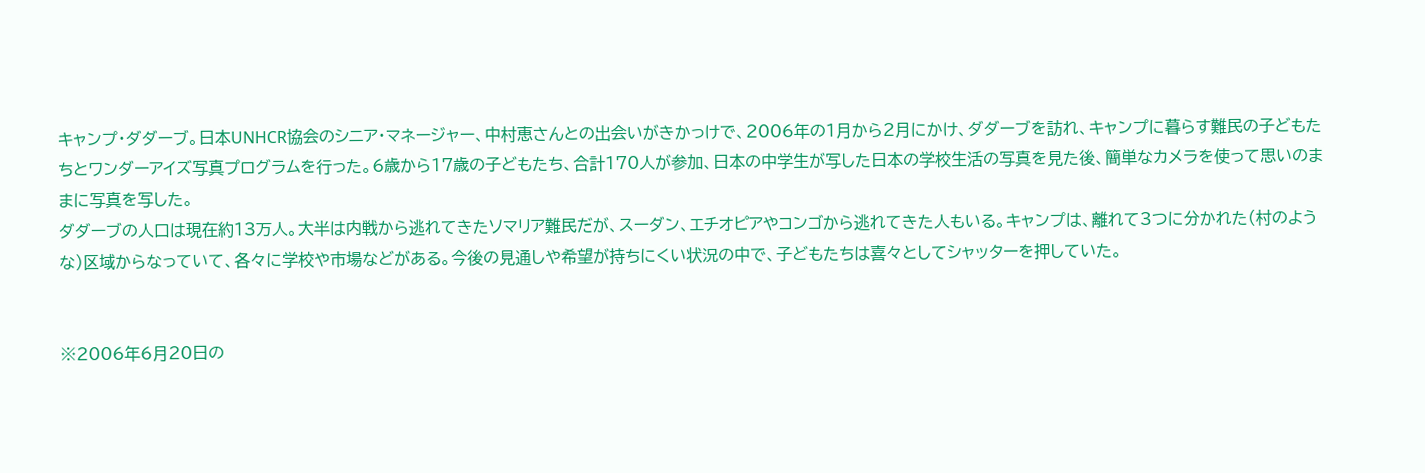キャンプ・ダダーブ。日本UNHCR協会のシニア・マネージャー、中村恵さんとの出会いがきかっけで、2006年の1月から2月にかけ、ダダーブを訪れ、キャンプに暮らす難民の子どもたちとワンダーアイズ写真プログラムを行った。6歳から17歳の子どもたち、合計170人が参加、日本の中学生が写した日本の学校生活の写真を見た後、簡単なカメラを使って思いのままに写真を写した。
ダダーブの人口は現在約13万人。大半は内戦から逃れてきたソマリア難民だが、スーダン、エチオピアやコンゴから逃れてきた人もいる。キャンプは、離れて3つに分かれた(村のような)区域からなっていて、各々に学校や市場などがある。今後の見通しや希望が持ちにくい状況の中で、子どもたちは喜々としてシャッターを押していた。


※2006年6月20日の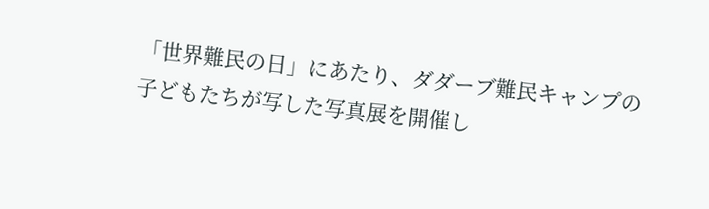「世界難民の日」にあたり、ダダーブ難民キャンプの子どもたちが写した写真展を開催し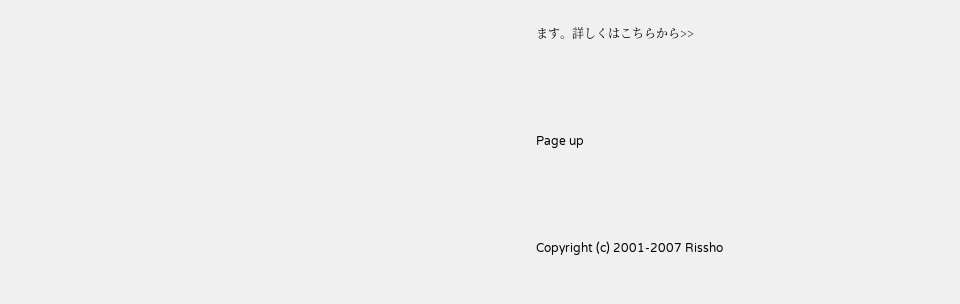ます。詳しくはこちらから>>



Page up



Copyright (c) 2001-2007 Rissho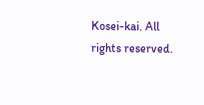Kosei-kai. All rights reserved.